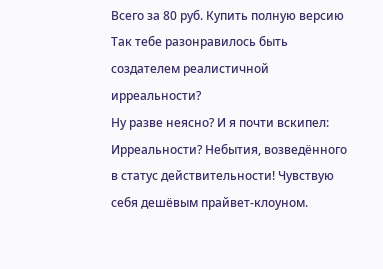Всего за 80 руб. Купить полную версию
Так тебе разонравилось быть создателем реалистичной ирреальности?
Ну разве неясно? И я почти вскипел:
Ирреальности? Небытия, возведённого в статус действительности! Чувствую себя дешёвым прайвет-клоуном.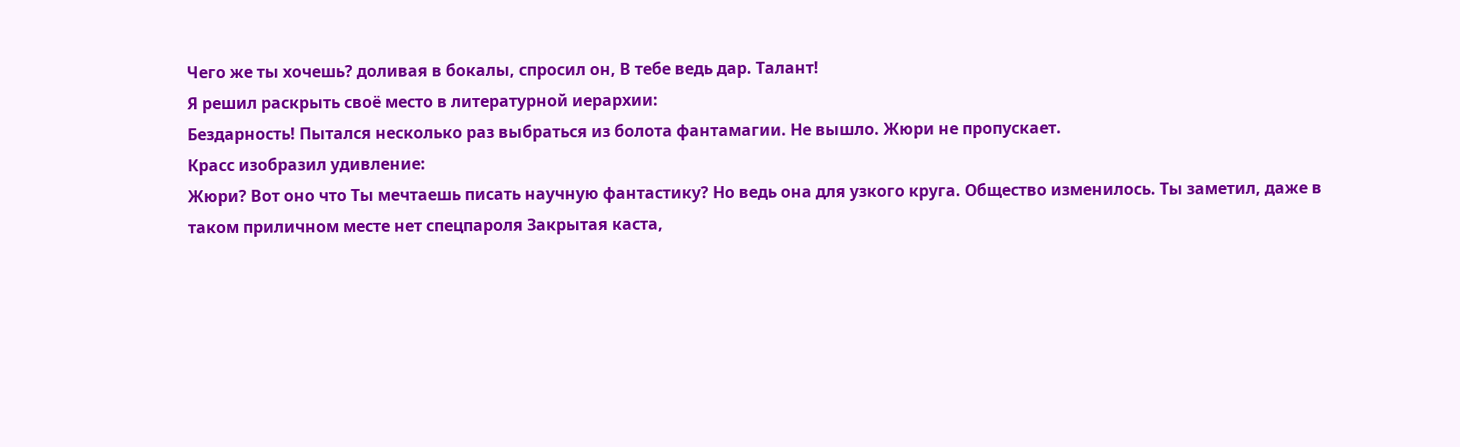Чего же ты хочешь? доливая в бокалы, спросил он, В тебе ведь дар. Талант!
Я решил раскрыть своё место в литературной иерархии:
Бездарность! Пытался несколько раз выбраться из болота фантамагии. Не вышло. Жюри не пропускает.
Красс изобразил удивление:
Жюри? Вот оно что Ты мечтаешь писать научную фантастику? Но ведь она для узкого круга. Общество изменилось. Ты заметил, даже в таком приличном месте нет спецпароля Закрытая каста,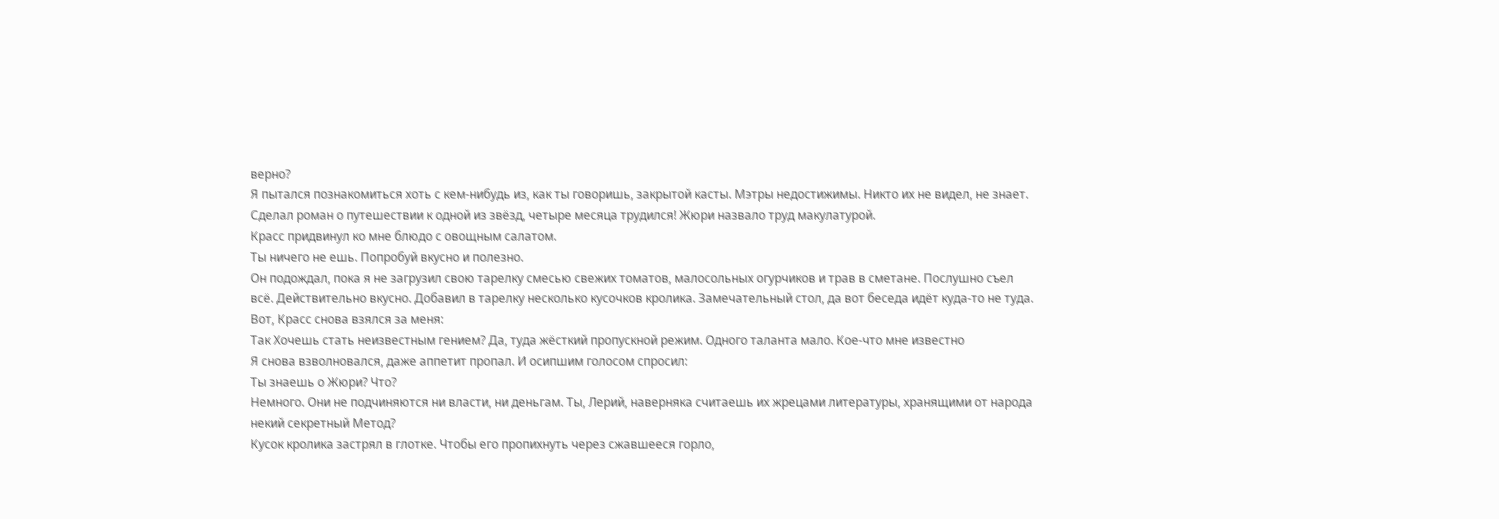верно?
Я пытался познакомиться хоть с кем-нибудь из, как ты говоришь, закрытой касты. Мэтры недостижимы. Никто их не видел, не знает. Сделал роман о путешествии к одной из звёзд, четыре месяца трудился! Жюри назвало труд макулатурой.
Красс придвинул ко мне блюдо с овощным салатом.
Ты ничего не ешь. Попробуй вкусно и полезно.
Он подождал, пока я не загрузил свою тарелку смесью свежих томатов, малосольных огурчиков и трав в сметане. Послушно съел всё. Действительно вкусно. Добавил в тарелку несколько кусочков кролика. Замечательный стол, да вот беседа идёт куда-то не туда. Вот, Красс снова взялся за меня:
Так Хочешь стать неизвестным гением? Да, туда жёсткий пропускной режим. Одного таланта мало. Кое-что мне известно
Я снова взволновался, даже аппетит пропал. И осипшим голосом спросил:
Ты знаешь о Жюри? Что?
Немного. Они не подчиняются ни власти, ни деньгам. Ты, Лерий, наверняка считаешь их жрецами литературы, хранящими от народа некий секретный Метод?
Кусок кролика застрял в глотке. Чтобы его пропихнуть через сжавшееся горло,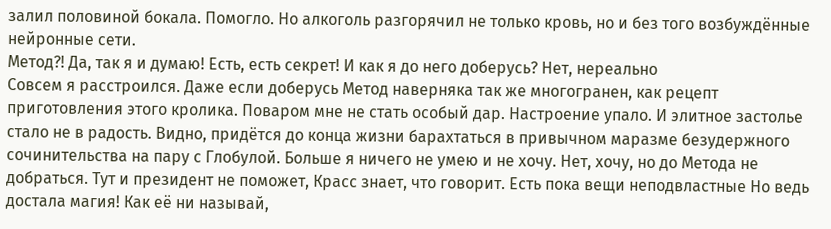залил половиной бокала. Помогло. Но алкоголь разгорячил не только кровь, но и без того возбуждённые нейронные сети.
Метод?! Да, так я и думаю! Есть, есть секрет! И как я до него доберусь? Нет, нереально
Совсем я расстроился. Даже если доберусь Метод наверняка так же многогранен, как рецепт приготовления этого кролика. Поваром мне не стать особый дар. Настроение упало. И элитное застолье стало не в радость. Видно, придётся до конца жизни барахтаться в привычном маразме безудержного сочинительства на пару с Глобулой. Больше я ничего не умею и не хочу. Нет, хочу, но до Метода не добраться. Тут и президент не поможет, Красс знает, что говорит. Есть пока вещи неподвластные Но ведь достала магия! Как её ни называй,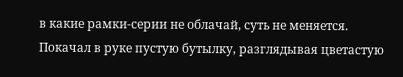в какие рамки-серии не облачай, суть не меняется.
Покачал в руке пустую бутылку, разглядывая цветастую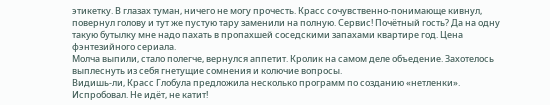этикетку. В глазах туман, ничего не могу прочесть. Красс сочувственно-понимающе кивнул, повернул голову и тут же пустую тару заменили на полную. Сервис! Почётный гость? Да на одну такую бутылку мне надо пахать в пропахшей соседскими запахами квартире год. Цена фэнтезийного сериала.
Молча выпили, стало полегче, вернулся аппетит. Кролик на самом деле объедение. Захотелось выплеснуть из себя гнетущие сомнения и колючие вопросы.
Видишь-ли, Красс Глобула предложила несколько программ по созданию «нетленки». Испробовал. Не идёт, не катит!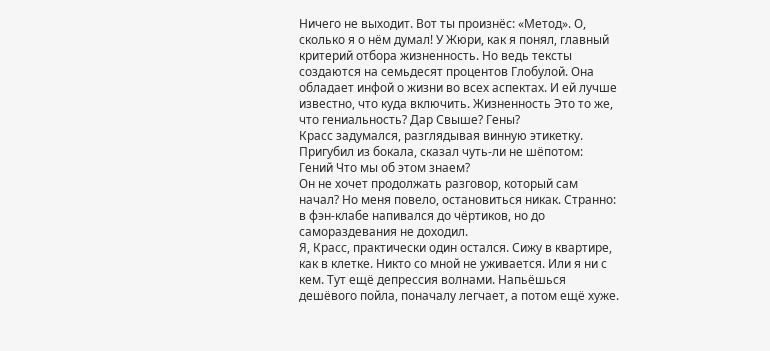Ничего не выходит. Вот ты произнёс: «Метод». О, сколько я о нём думал! У Жюри, как я понял, главный критерий отбора жизненность. Но ведь тексты создаются на семьдесят процентов Глобулой. Она обладает инфой о жизни во всех аспектах. И ей лучше известно, что куда включить. Жизненность Это то же, что гениальность? Дар Свыше? Гены?
Красс задумался, разглядывая винную этикетку. Пригубил из бокала, сказал чуть-ли не шёпотом:
Гений Что мы об этом знаем?
Он не хочет продолжать разговор, который сам начал? Но меня повело, остановиться никак. Странно: в фэн-клабе напивался до чёртиков, но до самораздевания не доходил.
Я, Красс, практически один остался. Сижу в квартире, как в клетке. Никто со мной не уживается. Или я ни с кем. Тут ещё депрессия волнами. Напьёшься дешёвого пойла, поначалу легчает, а потом ещё хуже.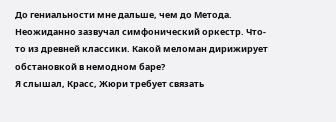До гениальности мне дальше, чем до Метода.
Неожиданно зазвучал симфонический оркестр. Что-то из древней классики. Какой меломан дирижирует обстановкой в немодном баре?
Я слышал, Красс, Жюри требует связать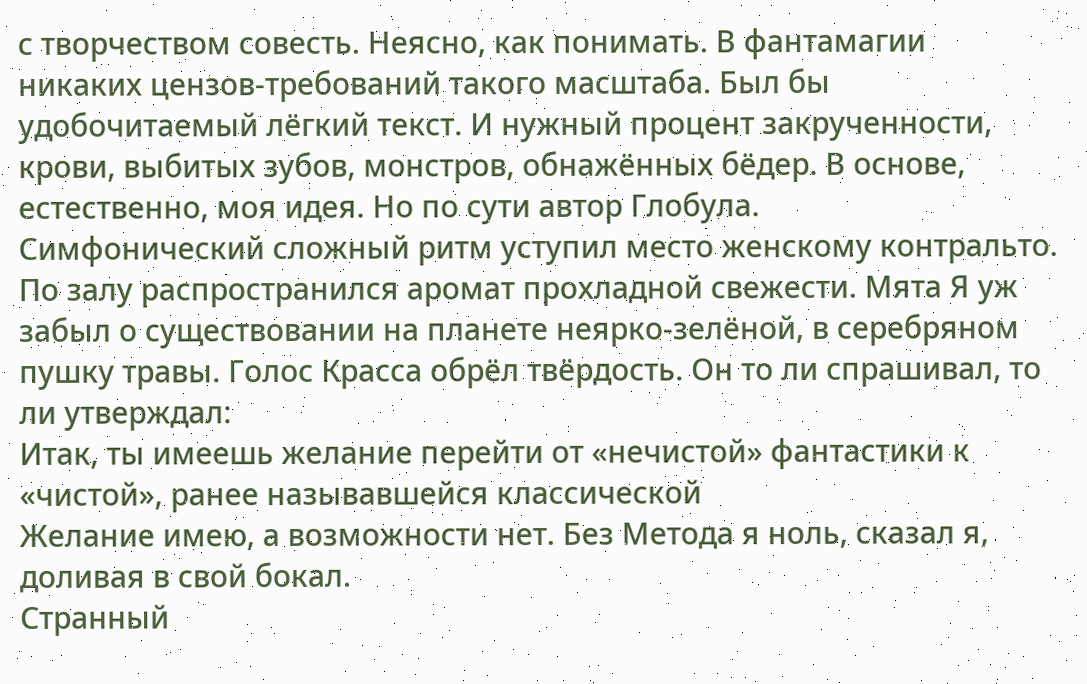с творчеством совесть. Неясно, как понимать. В фантамагии никаких цензов-требований такого масштаба. Был бы удобочитаемый лёгкий текст. И нужный процент закрученности, крови, выбитых зубов, монстров, обнажённых бёдер. В основе, естественно, моя идея. Но по сути автор Глобула.
Симфонический сложный ритм уступил место женскому контральто. По залу распространился аромат прохладной свежести. Мята Я уж забыл о существовании на планете неярко-зелёной, в серебряном пушку травы. Голос Красса обрёл твёрдость. Он то ли спрашивал, то ли утверждал:
Итак, ты имеешь желание перейти от «нечистой» фантастики к «чистой», ранее называвшейся классической
Желание имею, а возможности нет. Без Метода я ноль, сказал я, доливая в свой бокал.
Странный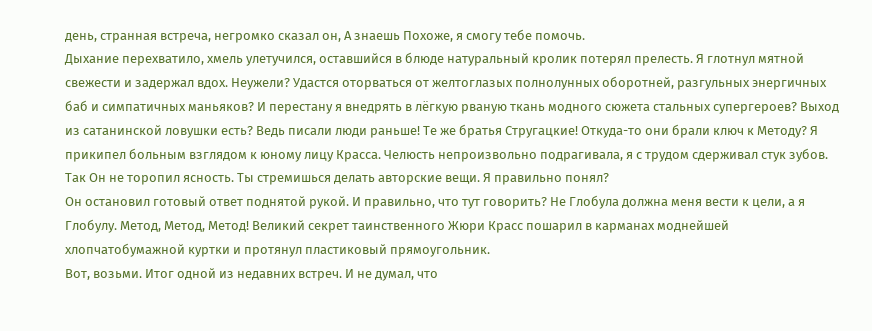день, странная встреча, негромко сказал он, А знаешь Похоже, я смогу тебе помочь.
Дыхание перехватило, хмель улетучился, оставшийся в блюде натуральный кролик потерял прелесть. Я глотнул мятной свежести и задержал вдох. Неужели? Удастся оторваться от желтоглазых полнолунных оборотней, разгульных энергичных баб и симпатичных маньяков? И перестану я внедрять в лёгкую рваную ткань модного сюжета стальных супергероев? Выход из сатанинской ловушки есть? Ведь писали люди раньше! Те же братья Стругацкие! Откуда-то они брали ключ к Методу? Я прикипел больным взглядом к юному лицу Красса. Челюсть непроизвольно подрагивала, я с трудом сдерживал стук зубов.
Так Он не торопил ясность. Ты стремишься делать авторские вещи. Я правильно понял?
Он остановил готовый ответ поднятой рукой. И правильно, что тут говорить? Не Глобула должна меня вести к цели, а я Глобулу. Метод, Метод, Метод! Великий секрет таинственного Жюри Красс пошарил в карманах моднейшей хлопчатобумажной куртки и протянул пластиковый прямоугольник.
Вот, возьми. Итог одной из недавних встреч. И не думал, что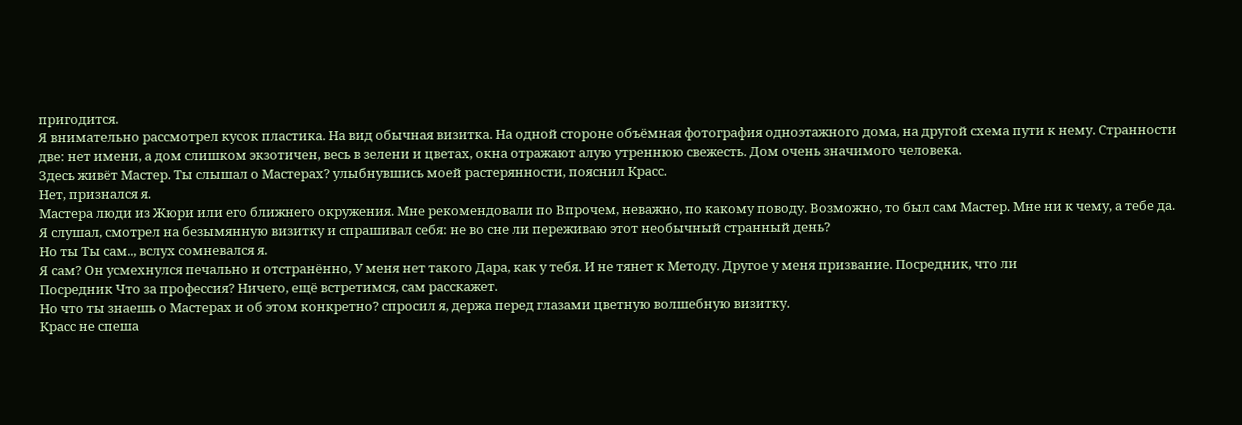пригодится.
Я внимательно рассмотрел кусок пластика. На вид обычная визитка. На одной стороне объёмная фотография одноэтажного дома, на другой схема пути к нему. Странности две: нет имени, а дом слишком экзотичен, весь в зелени и цветах, окна отражают алую утреннюю свежесть. Дом очень значимого человека.
Здесь живёт Мастер. Ты слышал о Мастерах? улыбнувшись моей растерянности, пояснил Красс.
Нет, признался я.
Мастера люди из Жюри или его ближнего окружения. Мне рекомендовали по Впрочем, неважно, по какому поводу. Возможно, то был сам Мастер. Мне ни к чему, а тебе да.
Я слушал, смотрел на безымянную визитку и спрашивал себя: не во сне ли переживаю этот необычный странный день?
Но ты Ты сам.., вслух сомневался я.
Я сам? Он усмехнулся печально и отстранённо, У меня нет такого Дара, как у тебя. И не тянет к Методу. Другое у меня призвание. Посредник, что ли
Посредник Что за профессия? Ничего, ещё встретимся, сам расскажет.
Но что ты знаешь о Мастерах и об этом конкретно? спросил я, держа перед глазами цветную волшебную визитку.
Красс не спеша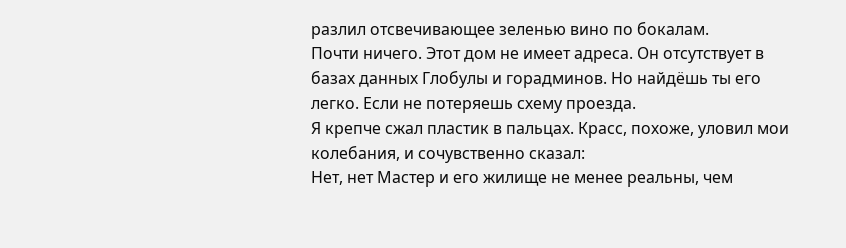разлил отсвечивающее зеленью вино по бокалам.
Почти ничего. Этот дом не имеет адреса. Он отсутствует в базах данных Глобулы и горадминов. Но найдёшь ты его легко. Если не потеряешь схему проезда.
Я крепче сжал пластик в пальцах. Красс, похоже, уловил мои колебания, и сочувственно сказал:
Нет, нет Мастер и его жилище не менее реальны, чем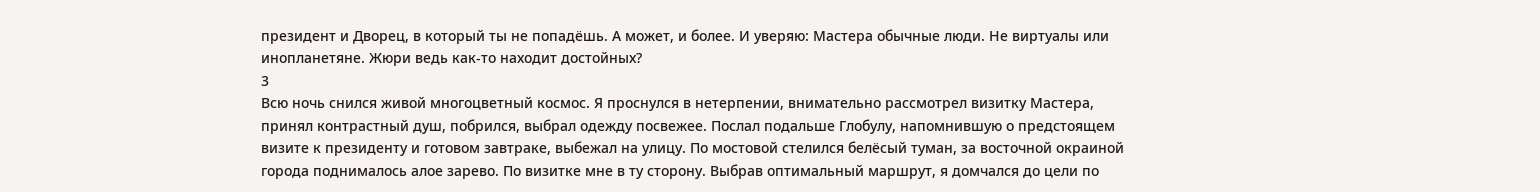президент и Дворец, в который ты не попадёшь. А может, и более. И уверяю: Мастера обычные люди. Не виртуалы или инопланетяне. Жюри ведь как-то находит достойных?
3
Всю ночь снился живой многоцветный космос. Я проснулся в нетерпении, внимательно рассмотрел визитку Мастера, принял контрастный душ, побрился, выбрал одежду посвежее. Послал подальше Глобулу, напомнившую о предстоящем визите к президенту и готовом завтраке, выбежал на улицу. По мостовой стелился белёсый туман, за восточной окраиной города поднималось алое зарево. По визитке мне в ту сторону. Выбрав оптимальный маршрут, я домчался до цели по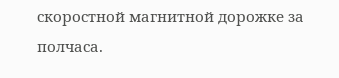скоростной магнитной дорожке за полчаса.